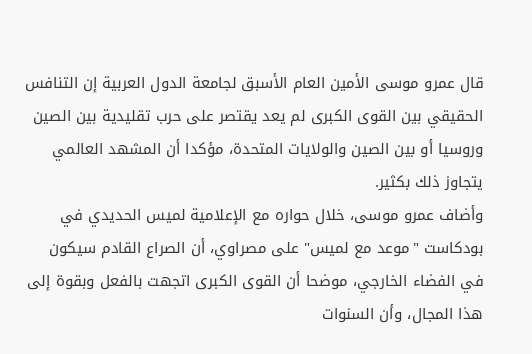قال عمرو موسى الأمين العام الأسبق لجامعة الدول العربية إن التنافس الحقيقي بين القوى الكبرى لم يعد يقتصر على حرب تقليدية بين الصين وروسيا أو بين الصين والولايات المتحدة، مؤكدا أن المشهد العالمي يتجاوز ذلك بكثير.
وأضاف عمرو موسى، خلال حواره مع الإعلامية لميس الحديدي في بودكاست "موعد مع لميس" على مصراوي، أن الصراع القادم سيكون في الفضاء الخارجي، موضحا أن القوى الكبرى اتجهت بالفعل وبقوة إلى هذا المجال، وأن السنوات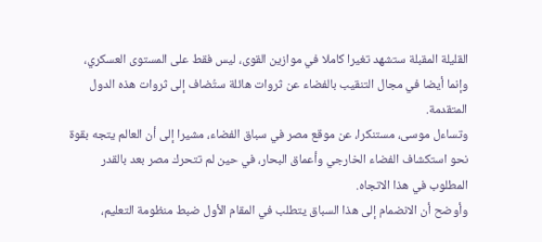القليلة المقبلة ستشهد تغيرا كاملا في موازين القوى، ليس فقط على المستوى العسكري، وإنما أيضا في مجال التنقيب بالفضاء عن ثروات هائلة ستُضاف إلى ثروات هذه الدول المتقدمة.
وتساءل موسى، مستنكرا، عن موقع مصر في سباق الفضاء، مشيرا إلى أن العالم يتجه بقوة نحو استكشاف الفضاء الخارجي وأعماق البحار، في حين لم تتحرك مصر بعد بالقدر المطلوب في هذا الاتجاه.
وأوضح أن الانضمام إلى هذا السباق يتطلب في المقام الأول ضبط منظومة التعليم،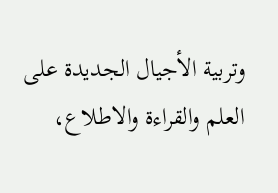وتربية الأجيال الجديدة على العلم والقراءة والاطلاع،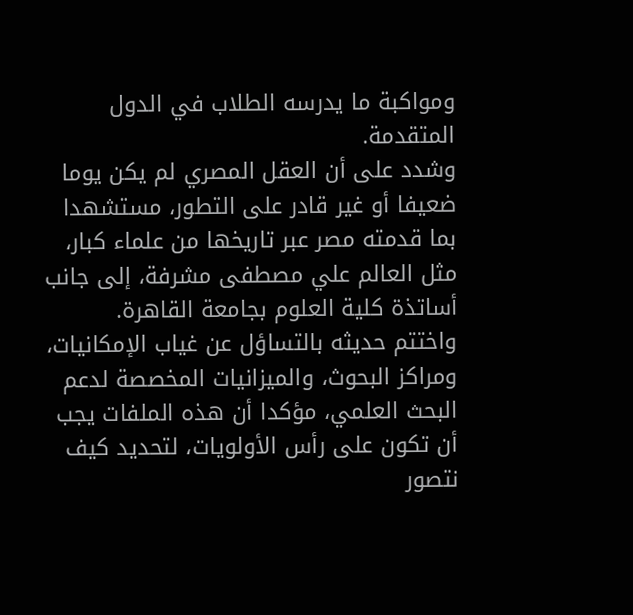ومواكبة ما يدرسه الطلاب في الدول المتقدمة.
وشدد على أن العقل المصري لم يكن يوما ضعيفا أو غير قادر على التطور، مستشهدا بما قدمته مصر عبر تاريخها من علماء كبار، مثل العالم علي مصطفى مشرفة، إلى جانب أساتذة كلية العلوم بجامعة القاهرة.
واختتم حديثه بالتساؤل عن غياب الإمكانيات، ومراكز البحوث، والميزانيات المخصصة لدعم البحث العلمي، مؤكدا أن هذه الملفات يجب أن تكون على رأس الأولويات، لتحديد كيف نتصور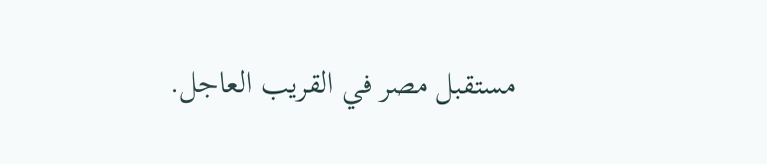مستقبل مصر في القريب العاجل.